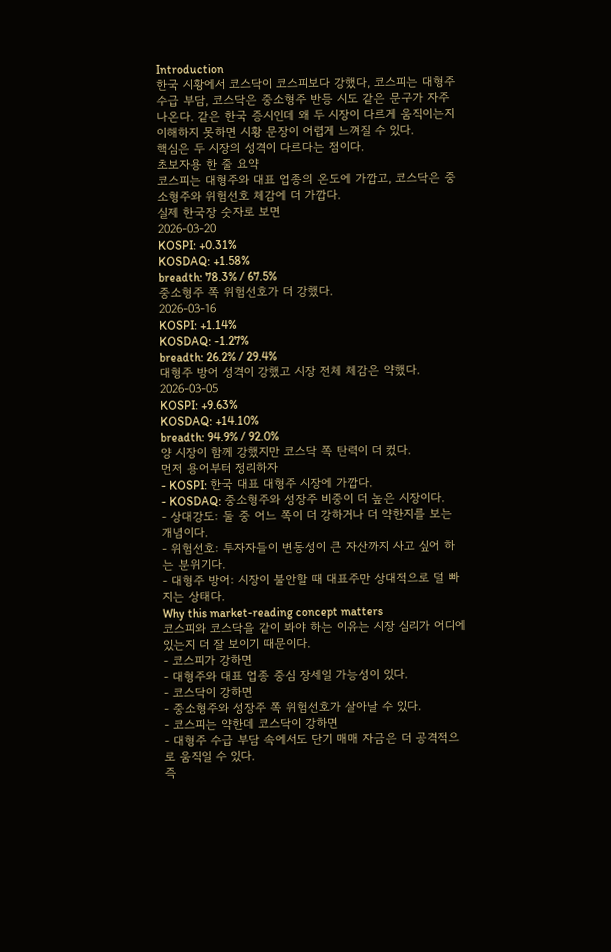Introduction
한국 시황에서 코스닥이 코스피보다 강했다, 코스피는 대형주 수급 부담, 코스닥은 중소형주 반등 시도 같은 문구가 자주 나온다. 같은 한국 증시인데 왜 두 시장이 다르게 움직이는지 이해하지 못하면 시황 문장이 어렵게 느껴질 수 있다.
핵심은 두 시장의 성격이 다르다는 점이다.
초보자용 한 줄 요약
코스피는 대형주와 대표 업종의 온도에 가깝고, 코스닥은 중소형주와 위험선호 체감에 더 가깝다.
실제 한국장 숫자로 보면
2026-03-20
KOSPI: +0.31%
KOSDAQ: +1.58%
breadth: 78.3% / 67.5%
중소형주 쪽 위험선호가 더 강했다.
2026-03-16
KOSPI: +1.14%
KOSDAQ: -1.27%
breadth: 26.2% / 29.4%
대형주 방어 성격이 강했고 시장 전체 체감은 약했다.
2026-03-05
KOSPI: +9.63%
KOSDAQ: +14.10%
breadth: 94.9% / 92.0%
양 시장이 함께 강했지만 코스닥 쪽 탄력이 더 컸다.
먼저 용어부터 정리하자
- KOSPI: 한국 대표 대형주 시장에 가깝다.
- KOSDAQ: 중소형주와 성장주 비중이 더 높은 시장이다.
- 상대강도: 둘 중 어느 쪽이 더 강하거나 더 약한지를 보는 개념이다.
- 위험선호: 투자자들이 변동성이 큰 자산까지 사고 싶어 하는 분위기다.
- 대형주 방어: 시장이 불안할 때 대표주만 상대적으로 덜 빠지는 상태다.
Why this market-reading concept matters
코스피와 코스닥을 같이 봐야 하는 이유는 시장 심리가 어디에 있는지 더 잘 보이기 때문이다.
- 코스피가 강하면
- 대형주와 대표 업종 중심 장세일 가능성이 있다.
- 코스닥이 강하면
- 중소형주와 성장주 쪽 위험선호가 살아날 수 있다.
- 코스피는 약한데 코스닥이 강하면
- 대형주 수급 부담 속에서도 단기 매매 자금은 더 공격적으로 움직일 수 있다.
즉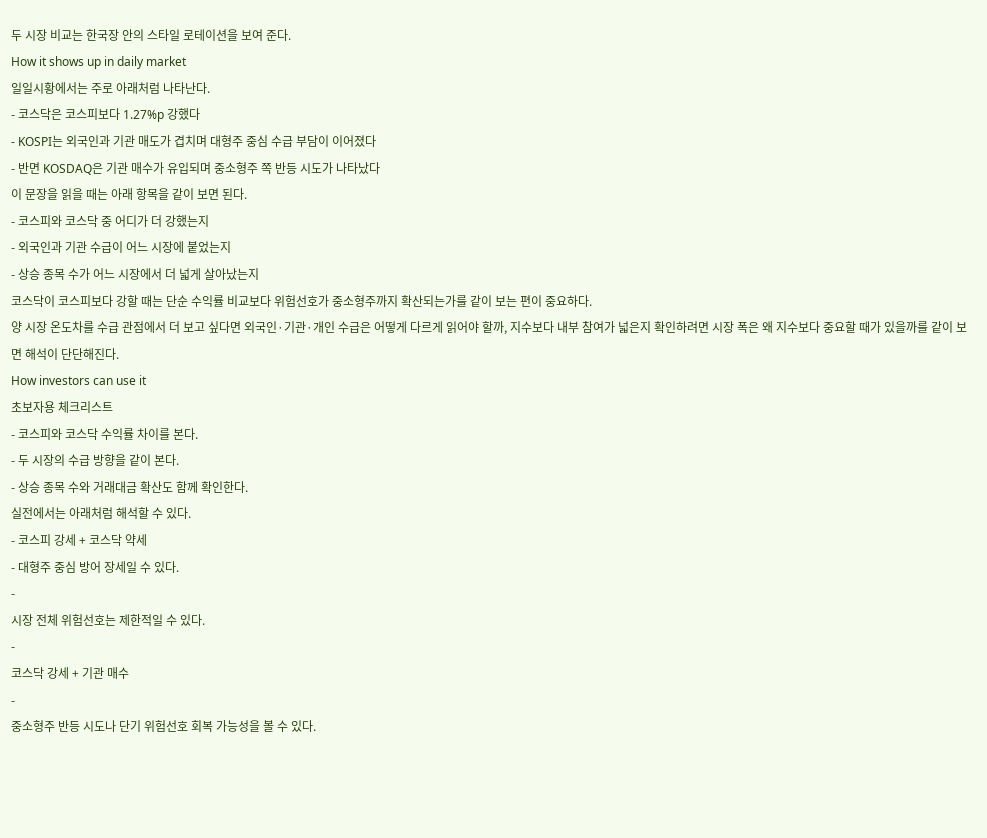두 시장 비교는 한국장 안의 스타일 로테이션을 보여 준다.
How it shows up in daily market
일일시황에서는 주로 아래처럼 나타난다.
- 코스닥은 코스피보다 1.27%p 강했다
- KOSPI는 외국인과 기관 매도가 겹치며 대형주 중심 수급 부담이 이어졌다
- 반면 KOSDAQ은 기관 매수가 유입되며 중소형주 쪽 반등 시도가 나타났다
이 문장을 읽을 때는 아래 항목을 같이 보면 된다.
- 코스피와 코스닥 중 어디가 더 강했는지
- 외국인과 기관 수급이 어느 시장에 붙었는지
- 상승 종목 수가 어느 시장에서 더 넓게 살아났는지
코스닥이 코스피보다 강할 때는 단순 수익률 비교보다 위험선호가 중소형주까지 확산되는가를 같이 보는 편이 중요하다.
양 시장 온도차를 수급 관점에서 더 보고 싶다면 외국인·기관·개인 수급은 어떻게 다르게 읽어야 할까, 지수보다 내부 참여가 넓은지 확인하려면 시장 폭은 왜 지수보다 중요할 때가 있을까를 같이 보면 해석이 단단해진다.
How investors can use it
초보자용 체크리스트
- 코스피와 코스닥 수익률 차이를 본다.
- 두 시장의 수급 방향을 같이 본다.
- 상승 종목 수와 거래대금 확산도 함께 확인한다.
실전에서는 아래처럼 해석할 수 있다.
- 코스피 강세 + 코스닥 약세
- 대형주 중심 방어 장세일 수 있다.
-
시장 전체 위험선호는 제한적일 수 있다.
-
코스닥 강세 + 기관 매수
-
중소형주 반등 시도나 단기 위험선호 회복 가능성을 볼 수 있다.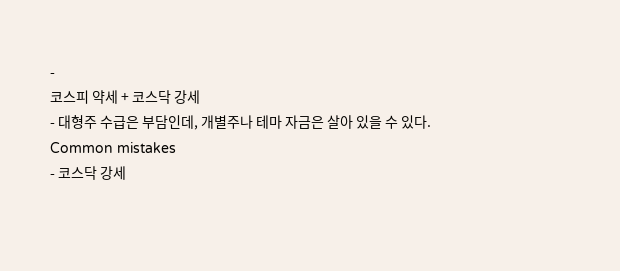-
코스피 약세 + 코스닥 강세
- 대형주 수급은 부담인데, 개별주나 테마 자금은 살아 있을 수 있다.
Common mistakes
- 코스닥 강세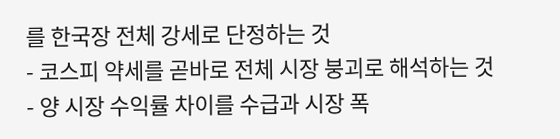를 한국장 전체 강세로 단정하는 것
- 코스피 약세를 곧바로 전체 시장 붕괴로 해석하는 것
- 양 시장 수익률 차이를 수급과 시장 폭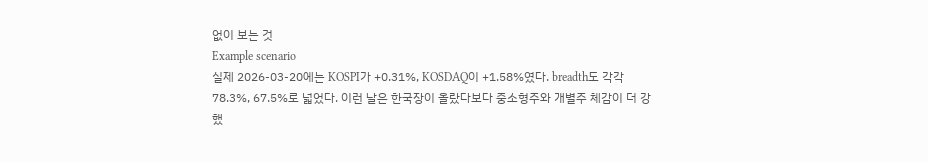없이 보는 것
Example scenario
실제 2026-03-20에는 KOSPI가 +0.31%, KOSDAQ이 +1.58%였다. breadth도 각각 78.3%, 67.5%로 넓었다. 이런 날은 한국장이 올랐다보다 중소형주와 개별주 체감이 더 강했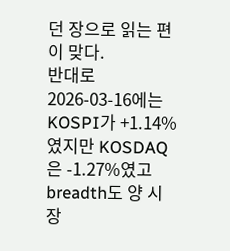던 장으로 읽는 편이 맞다.
반대로 2026-03-16에는 KOSPI가 +1.14%였지만 KOSDAQ은 -1.27%였고 breadth도 양 시장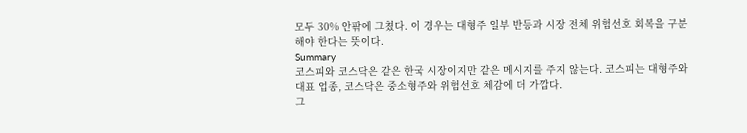모두 30% 안팎에 그쳤다. 이 경우는 대형주 일부 반등과 시장 전체 위험선호 회복을 구분해야 한다는 뜻이다.
Summary
코스피와 코스닥은 같은 한국 시장이지만 같은 메시지를 주지 않는다. 코스피는 대형주와 대표 업종, 코스닥은 중소형주와 위험선호 체감에 더 가깝다.
그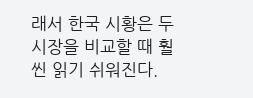래서 한국 시황은 두 시장을 비교할 때 훨씬 읽기 쉬워진다.